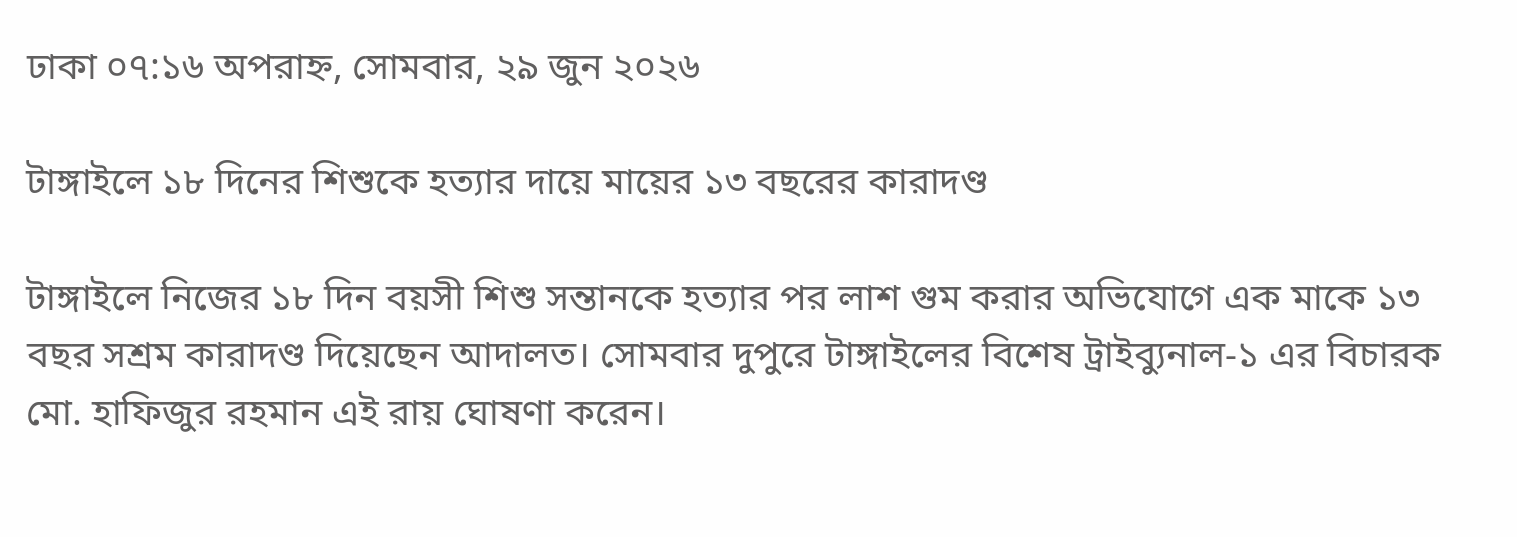ঢাকা ০৭:১৬ অপরাহ্ন, সোমবার, ২৯ জুন ২০২৬

টাঙ্গাইলে ১৮ দিনের শিশুকে হত্যার দায়ে মায়ের ১৩ বছরের কারাদণ্ড

টাঙ্গাইলে নিজের ১৮ দিন বয়সী শিশু সন্তানকে হত্যার পর লাশ গুম করার অভিযোগে এক মাকে ১৩ বছর সশ্রম কারাদণ্ড দিয়েছেন আদালত। সোমবার দুপুরে টাঙ্গাইলের বিশেষ ট্রাইব্যুনাল-১ এর বিচারক মো. হাফিজুর রহমান এই রায় ঘোষণা করেন।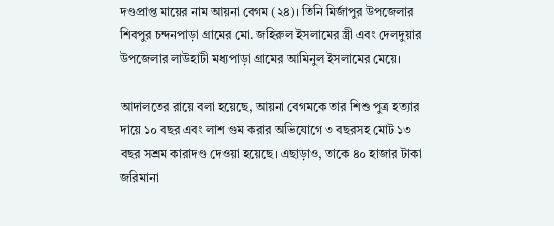দণ্ডপ্রাপ্ত মায়ের নাম আয়না বেগম (২৪)। তিনি মির্জাপুর উপজেলার শিবপুর চন্দনপাড়া গ্রামের মো. জহিরুল ইসলামের স্ত্রী এবং দেলদুয়ার উপজেলার লাউহাটী মধ্যপাড়া গ্রামের আমিনুল ইসলামের মেয়ে।

আদালতের রায়ে বলা হয়েছে, আয়না বেগমকে তার শিশু পুত্র হত্যার দায়ে ১০ বছর এবং লাশ গুম করার অভিযোগে ৩ বছরসহ মোট ১৩ বছর সশ্রম কারাদণ্ড দেওয়া হয়েছে। এছাড়াও, তাকে ৪০ হাজার টাকা জরিমানা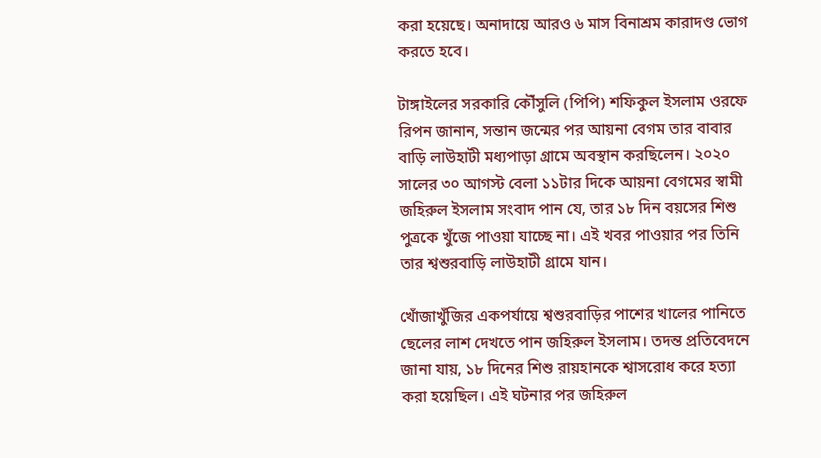করা হয়েছে। অনাদায়ে আরও ৬ মাস বিনাশ্রম কারাদণ্ড ভোগ করতে হবে।

টাঙ্গাইলের সরকারি কৌঁসুলি (পিপি) শফিকুল ইসলাম ওরফে রিপন জানান, সন্তান জন্মের পর আয়না বেগম তার বাবার বাড়ি লাউহাটী মধ্যপাড়া গ্রামে অবস্থান করছিলেন। ২০২০ সালের ৩০ আগস্ট বেলা ১১টার দিকে আয়না বেগমের স্বামী জহিরুল ইসলাম সংবাদ পান যে, তার ১৮ দিন বয়সের শিশু পুত্রকে খুঁজে পাওয়া যাচ্ছে না। এই খবর পাওয়ার পর তিনি তার শ্বশুরবাড়ি লাউহাটী গ্রামে যান।

খোঁজাখুঁজির একপর্যায়ে শ্বশুরবাড়ির পাশের খালের পানিতে ছেলের লাশ দেখতে পান জহিরুল ইসলাম। তদন্ত প্রতিবেদনে জানা যায়, ১৮ দিনের শিশু রায়হানকে শ্বাসরোধ করে হত্যা করা হয়েছিল। এই ঘটনার পর জহিরুল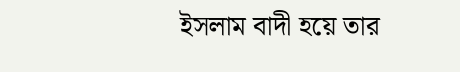ইসলাম বাদী হয়ে তার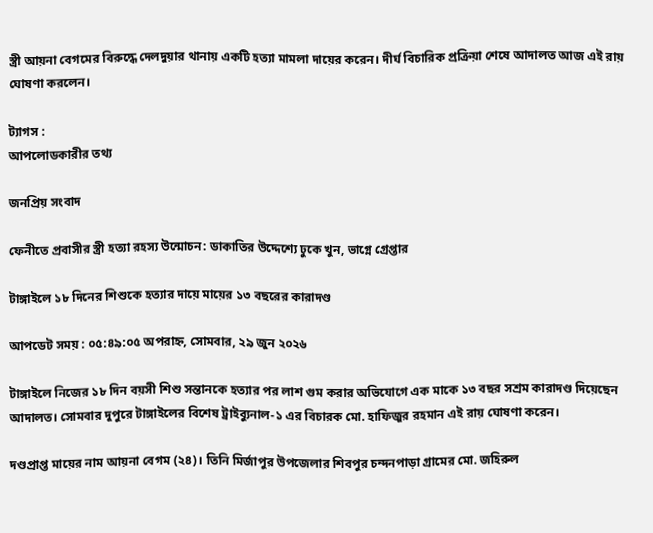স্ত্রী আয়না বেগমের বিরুদ্ধে দেলদুয়ার থানায় একটি হত্যা মামলা দায়ের করেন। দীর্ঘ বিচারিক প্রক্রিয়া শেষে আদালত আজ এই রায় ঘোষণা করলেন।

ট্যাগস :
আপলোডকারীর তথ্য

জনপ্রিয় সংবাদ

ফেনীতে প্রবাসীর স্ত্রী হত্যা রহস্য উন্মোচন: ডাকাতির উদ্দেশ্যে ঢুকে খুন, ভাগ্নে গ্রেপ্তার

টাঙ্গাইলে ১৮ দিনের শিশুকে হত্যার দায়ে মায়ের ১৩ বছরের কারাদণ্ড

আপডেট সময় : ০৫:৪৯:০৫ অপরাহ্ন, সোমবার, ২৯ জুন ২০২৬

টাঙ্গাইলে নিজের ১৮ দিন বয়সী শিশু সন্তানকে হত্যার পর লাশ গুম করার অভিযোগে এক মাকে ১৩ বছর সশ্রম কারাদণ্ড দিয়েছেন আদালত। সোমবার দুপুরে টাঙ্গাইলের বিশেষ ট্রাইব্যুনাল-১ এর বিচারক মো. হাফিজুর রহমান এই রায় ঘোষণা করেন।

দণ্ডপ্রাপ্ত মায়ের নাম আয়না বেগম (২৪)। তিনি মির্জাপুর উপজেলার শিবপুর চন্দনপাড়া গ্রামের মো. জহিরুল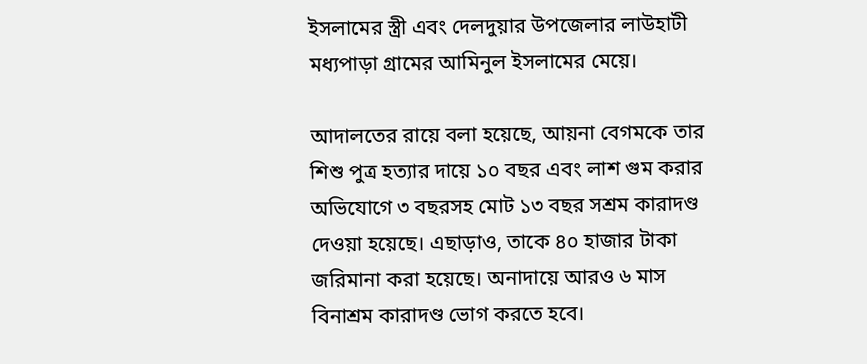ইসলামের স্ত্রী এবং দেলদুয়ার উপজেলার লাউহাটী মধ্যপাড়া গ্রামের আমিনুল ইসলামের মেয়ে।

আদালতের রায়ে বলা হয়েছে, আয়না বেগমকে তার শিশু পুত্র হত্যার দায়ে ১০ বছর এবং লাশ গুম করার অভিযোগে ৩ বছরসহ মোট ১৩ বছর সশ্রম কারাদণ্ড দেওয়া হয়েছে। এছাড়াও, তাকে ৪০ হাজার টাকা জরিমানা করা হয়েছে। অনাদায়ে আরও ৬ মাস বিনাশ্রম কারাদণ্ড ভোগ করতে হবে।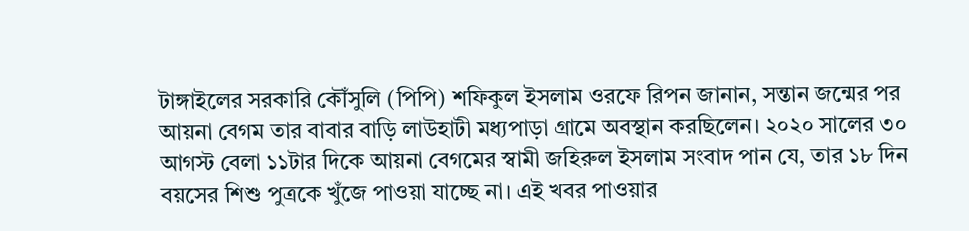টাঙ্গাইলের সরকারি কৌঁসুলি (পিপি) শফিকুল ইসলাম ওরফে রিপন জানান, সন্তান জন্মের পর আয়না বেগম তার বাবার বাড়ি লাউহাটী মধ্যপাড়া গ্রামে অবস্থান করছিলেন। ২০২০ সালের ৩০ আগস্ট বেলা ১১টার দিকে আয়না বেগমের স্বামী জহিরুল ইসলাম সংবাদ পান যে, তার ১৮ দিন বয়সের শিশু পুত্রকে খুঁজে পাওয়া যাচ্ছে না। এই খবর পাওয়ার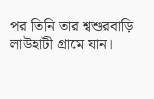পর তিনি তার শ্বশুরবাড়ি লাউহাটী গ্রামে যান।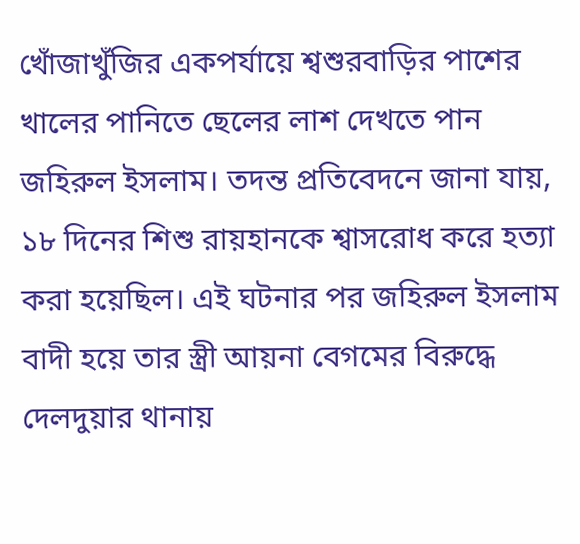খোঁজাখুঁজির একপর্যায়ে শ্বশুরবাড়ির পাশের খালের পানিতে ছেলের লাশ দেখতে পান জহিরুল ইসলাম। তদন্ত প্রতিবেদনে জানা যায়, ১৮ দিনের শিশু রায়হানকে শ্বাসরোধ করে হত্যা করা হয়েছিল। এই ঘটনার পর জহিরুল ইসলাম বাদী হয়ে তার স্ত্রী আয়না বেগমের বিরুদ্ধে দেলদুয়ার থানায়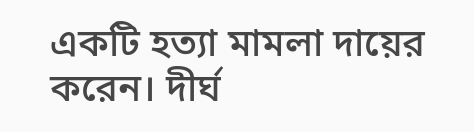একটি হত্যা মামলা দায়ের করেন। দীর্ঘ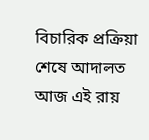বিচারিক প্রক্রিয়া শেষে আদালত আজ এই রায়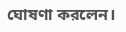ঘোষণা করলেন।